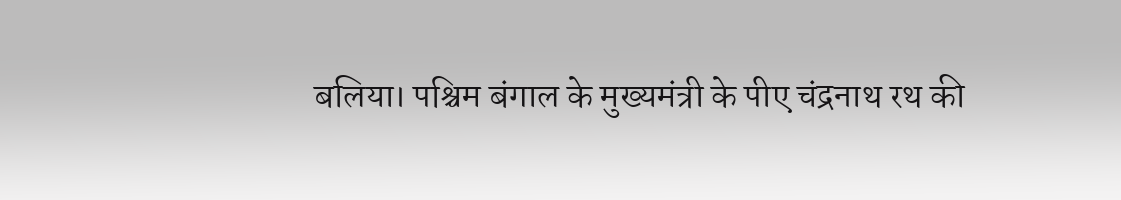बलिया। पश्चिम बंगाल के मुख्यमंत्री के पीए चंद्रनाथ रथ की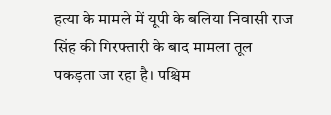हत्या के मामले में यूपी के बलिया निवासी राज सिंह की गिरफ्तारी के बाद मामला तूल पकड़ता जा रहा है। पश्चिम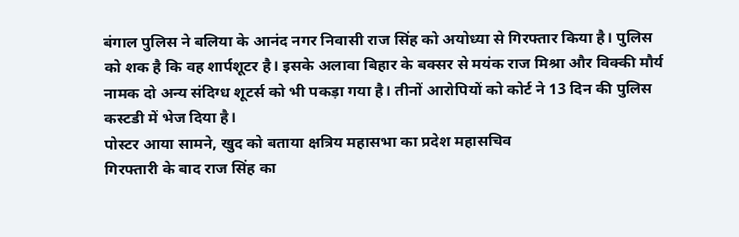बंगाल पुलिस ने बलिया के आनंद नगर निवासी राज सिंह को अयोध्या से गिरफ्तार किया है। पुलिस को शक है कि वह शार्पशूटर है। इसके अलावा बिहार के बक्सर से मयंक राज मिश्रा और विक्की मौर्य नामक दो अन्य संदिग्ध शूटर्स को भी पकड़ा गया है। तीनों आरोपियों को कोर्ट ने 13 दिन की पुलिस कस्टडी में भेज दिया है।
पोस्टर आया सामने, खुद को बताया क्षत्रिय महासभा का प्रदेश महासचिव
गिरफ्तारी के बाद राज सिंह का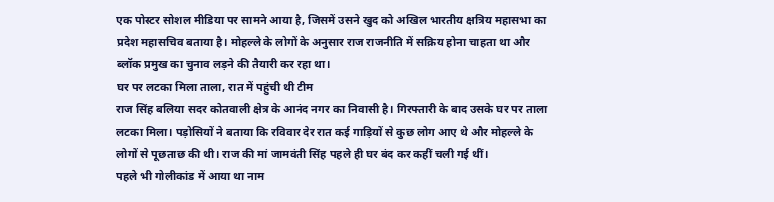एक पोस्टर सोशल मीडिया पर सामने आया है, जिसमें उसने खुद को अखिल भारतीय क्षत्रिय महासभा का प्रदेश महासचिव बताया है। मोहल्ले के लोगों के अनुसार राज राजनीति में सक्रिय होना चाहता था और ब्लॉक प्रमुख का चुनाव लड़ने की तैयारी कर रहा था।
घर पर लटका मिला ताला, रात में पहुंची थी टीम
राज सिंह बलिया सदर कोतवाली क्षेत्र के आनंद नगर का निवासी है। गिरफ्तारी के बाद उसके घर पर ताला लटका मिला। पड़ोसियों ने बताया कि रविवार देर रात कई गाड़ियों से कुछ लोग आए थे और मोहल्ले के लोगों से पूछताछ की थी। राज की मां जामवंती सिंह पहले ही घर बंद कर कहीं चली गई थीं।
पहले भी गोलीकांड में आया था नाम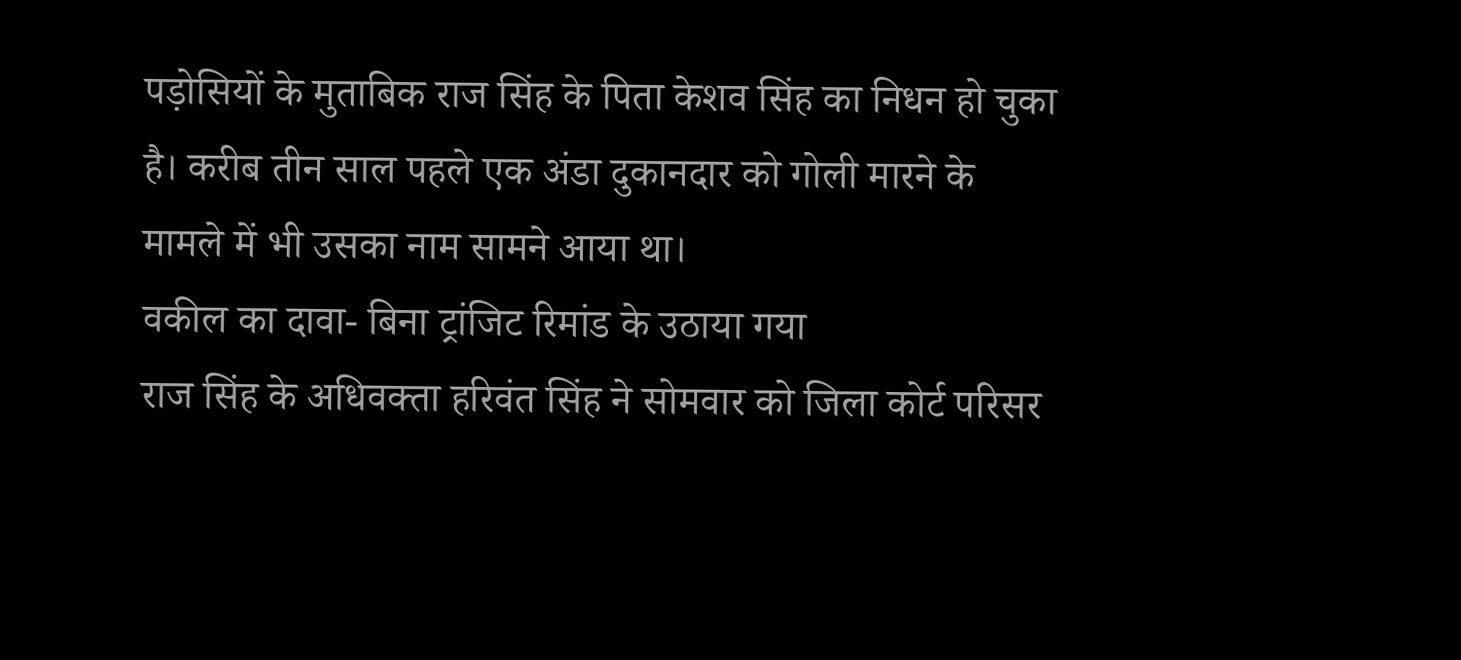पड़ोसियों के मुताबिक राज सिंह के पिता केशव सिंह का निधन हो चुका है। करीब तीन साल पहले एक अंडा दुकानदार को गोली मारने के मामले में भी उसका नाम सामने आया था।
वकील का दावा- बिना ट्रांजिट रिमांड के उठाया गया
राज सिंह के अधिवक्ता हरिवंत सिंह ने सोमवार को जिला कोर्ट परिसर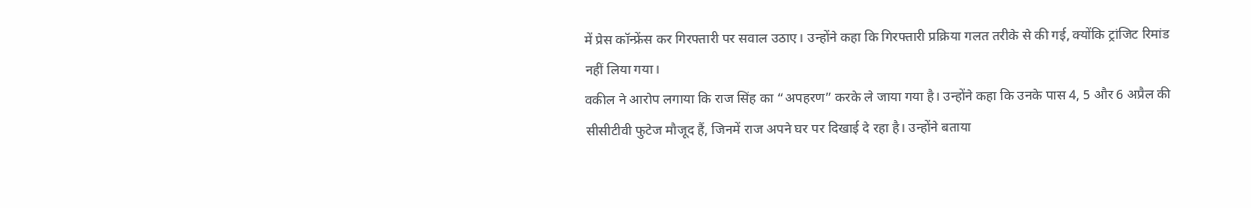में प्रेस कॉन्फ्रेंस कर गिरफ्तारी पर सवाल उठाए। उन्होंने कहा कि गिरफ्तारी प्रक्रिया गलत तरीके से की गई, क्योंकि ट्रांजिट रिमांड नहीं लिया गया।
वकील ने आरोप लगाया कि राज सिंह का “अपहरण” करके ले जाया गया है। उन्होंने कहा कि उनके पास 4, 5 और 6 अप्रैल की सीसीटीवी फुटेज मौजूद हैं, जिनमें राज अपने घर पर दिखाई दे रहा है। उन्होंने बताया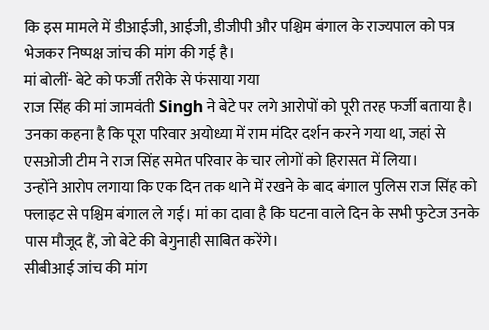कि इस मामले में डीआईजी, आईजी, डीजीपी और पश्चिम बंगाल के राज्यपाल को पत्र भेजकर निष्पक्ष जांच की मांग की गई है।
मां बोलीं- बेटे को फर्जी तरीके से फंसाया गया
राज सिंह की मां जामवंती Singh ने बेटे पर लगे आरोपों को पूरी तरह फर्जी बताया है। उनका कहना है कि पूरा परिवार अयोध्या में राम मंदिर दर्शन करने गया था, जहां से एसओजी टीम ने राज सिंह समेत परिवार के चार लोगों को हिरासत में लिया।
उन्होंने आरोप लगाया कि एक दिन तक थाने में रखने के बाद बंगाल पुलिस राज सिंह को फ्लाइट से पश्चिम बंगाल ले गई। मां का दावा है कि घटना वाले दिन के सभी फुटेज उनके पास मौजूद हैं, जो बेटे की बेगुनाही साबित करेंगे।
सीबीआई जांच की मांग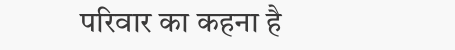परिवार का कहना है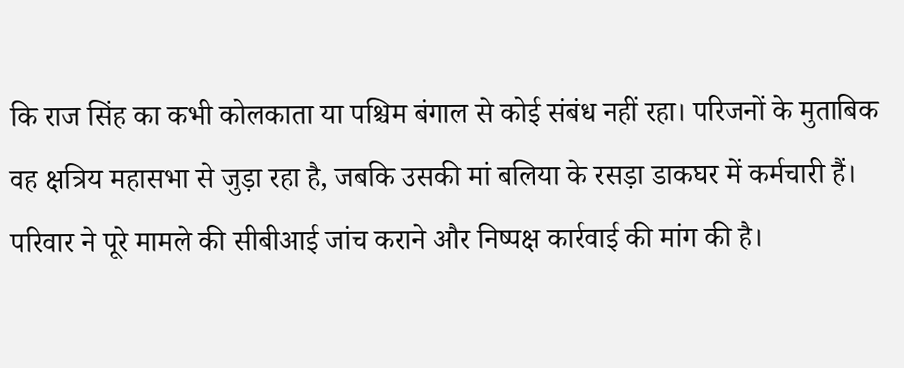कि राज सिंह का कभी कोलकाता या पश्चिम बंगाल से कोई संबंध नहीं रहा। परिजनों के मुताबिक वह क्षत्रिय महासभा से जुड़ा रहा है, जबकि उसकी मां बलिया के रसड़ा डाकघर में कर्मचारी हैं। परिवार ने पूरे मामले की सीबीआई जांच कराने और निष्पक्ष कार्रवाई की मांग की है।